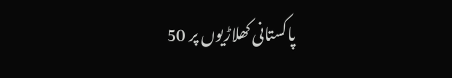پاکستانی کھلاڑیوں پر 50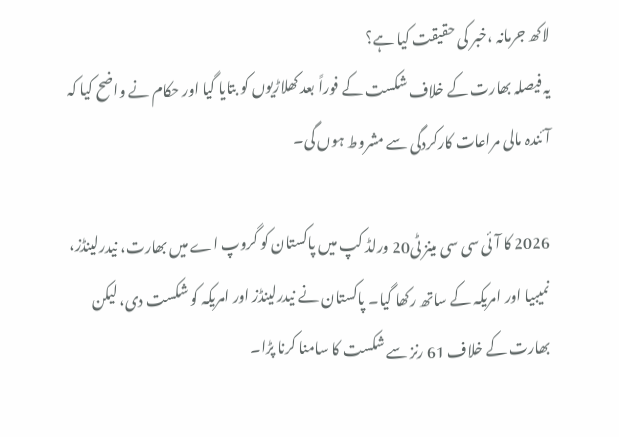لاکھ جرمانہ ،خبر کی حقیقت کیا ہے؟
یہ فیصلہ بھارت کے خلاف شکست کے فوراً بعد کھلاڑیوں کو بتایا گیا اور حکام نے واضح کیا کہ آئندہ مالی مراعات کارکردگی سے مشروط ہوں گی۔

2026 کا آئی سی سی مینز ٹی20 ورلڈ کپ میں پاکستان کو گروپ اے میں بھارت، نیدرلینڈز، نمیبیا اور امریکہ کے ساتھ رکھا گیا۔ پاکستان نے نیدرلینڈز اور امریکہ کو شکست دی، لیکن بھارت کے خلاف 61 رنز سے شکست کا سامنا کرنا پڑا۔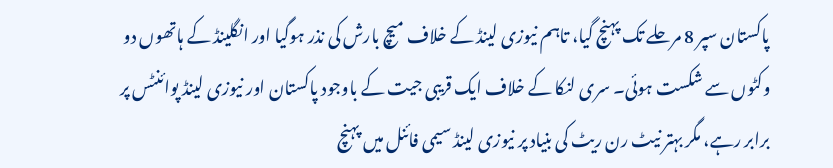پاکستان سپر 8 مرحلے تک پہنچ گیا، تاہم نیوزی لینڈ کے خلاف میچ بارش کی نذر ہوگیا اور انگلینڈ کے ہاتھوں دو وکٹوں سے شکست ہوئی۔ سری لنکا کے خلاف ایک قریبی جیت کے باوجود پاکستان اور نیوزی لینڈ پوائنٹس پر برابر رہے، مگر بہتر نیٹ رن ریٹ کی بنیاد پر نیوزی لینڈ سیمی فائنل میں پہنچ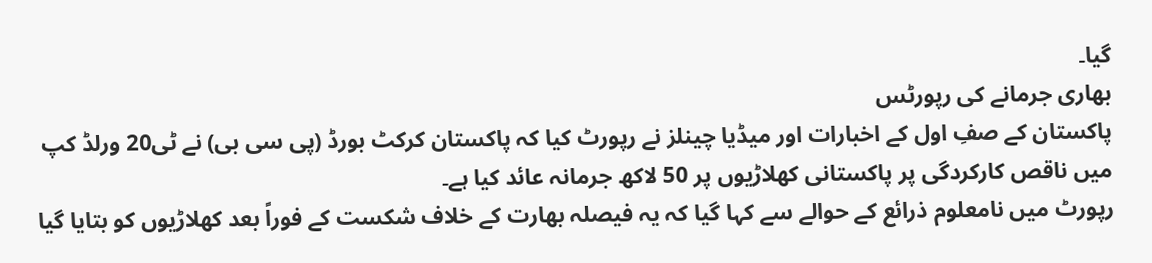گیا۔
بھاری جرمانے کی رپورٹس
پاکستان کے صفِ اول کے اخبارات اور میڈیا چینلز نے رپورٹ کیا کہ پاکستان کرکٹ بورڈ (پی سی بی) نے ٹی20 ورلڈ کپ میں ناقص کارکردگی پر پاکستانی کھلاڑیوں پر 50 لاکھ جرمانہ عائد کیا ہے۔
رپورٹ میں نامعلوم ذرائع کے حوالے سے کہا گیا کہ یہ فیصلہ بھارت کے خلاف شکست کے فوراً بعد کھلاڑیوں کو بتایا گیا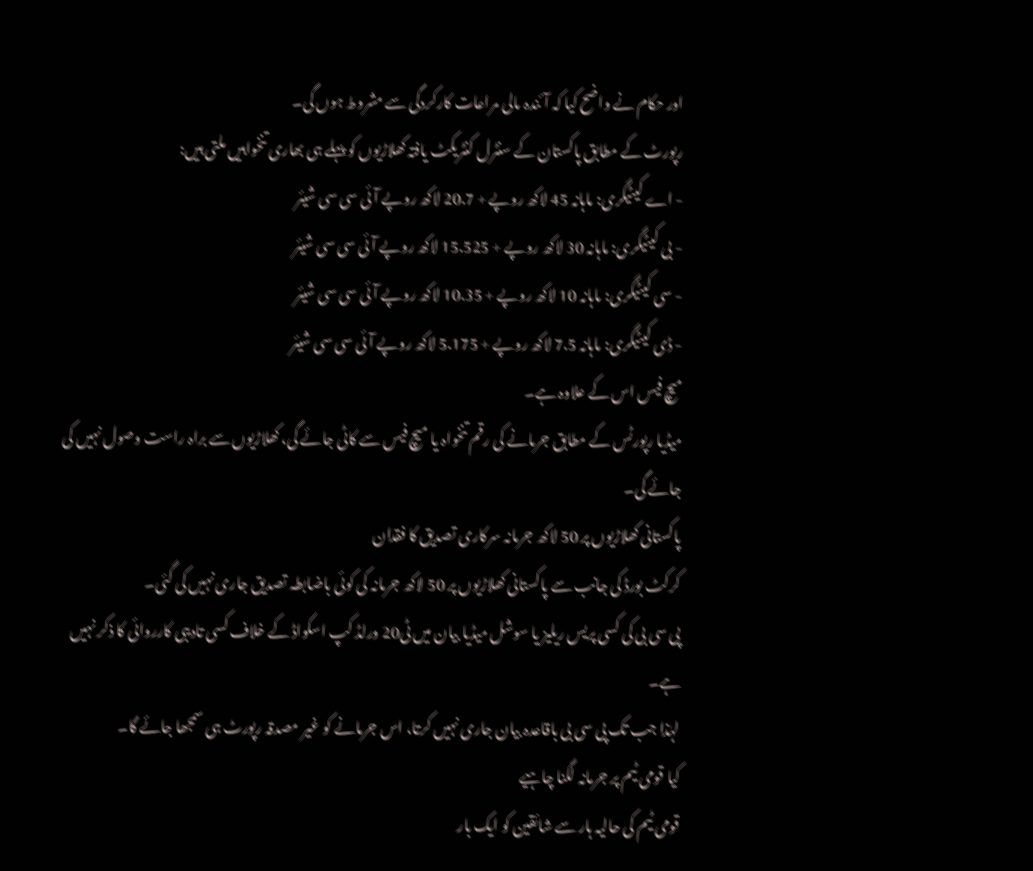اور حکام نے واضح کیا کہ آئندہ مالی مراعات کارکردگی سے مشروط ہوں گی۔
رپورٹ کے مطابق پاکستان کے سنٹرل کنٹریکٹ یافتہ کھلاڑیوں کو پہلے ہی بھاری تنخواہیں ملتی ہیں:
- اے کیٹیگری: ماہانہ 45 لاکھ روپے + 20.7 لاکھ روپے آئی سی سی شیئر
- بی کیٹیگری: ماہانہ 30 لاکھ روپے + 15.525 لاکھ روپے آئی سی سی شیئر
- سی کیٹیگری: ماہانہ 10 لاکھ روپے + 10.35 لاکھ روپے آئی سی سی شیئر
- ڈی کیٹیگری: ماہانہ 7.5 لاکھ روپے + 5.175 لاکھ روپے آئی سی سی شیئر
میچ فیس اس کے علاوہ ہے۔
میڈیا رپورٹس کے مطابق جرمانے کی رقم تنخواہ یا میچ فیس سے کاٹی جائے گی، کھلاڑیوں سے براہ راست وصول نہیں کی جائے گی۔
پاکستانی کھلاڑیوں پر 50 لاکھ جرمانہ سرکاری تصدیق کا فقدان
کرکٹ بورڈ کی جانب سے پاکستانی کھلاڑیوں پر 50 لاکھ جرمانہ کی کوئی باضابطہ تصدیق جاری نہیں کی گئی۔
پی سی بی کی کسی پریس ریلیز یا سوشل میڈیا بیان میں ٹی20 ورلڈ کپ اسکواڈ کے خلاف کسی تادیبی کارروائی کا ذکر نہیں ہے۔
لہٰذا جب تک پی سی بی باقاعدہ بیان جاری نہیں کرتا، اس جرمانے کو غیر مصدقہ رپورٹ ہی سمجھا جائے گا۔
کیا قومی ٹیم پر جرمانہ لگنا چاہیے
قومی ٹیم کی حالیہ ہار سے شائقین کو ایک بار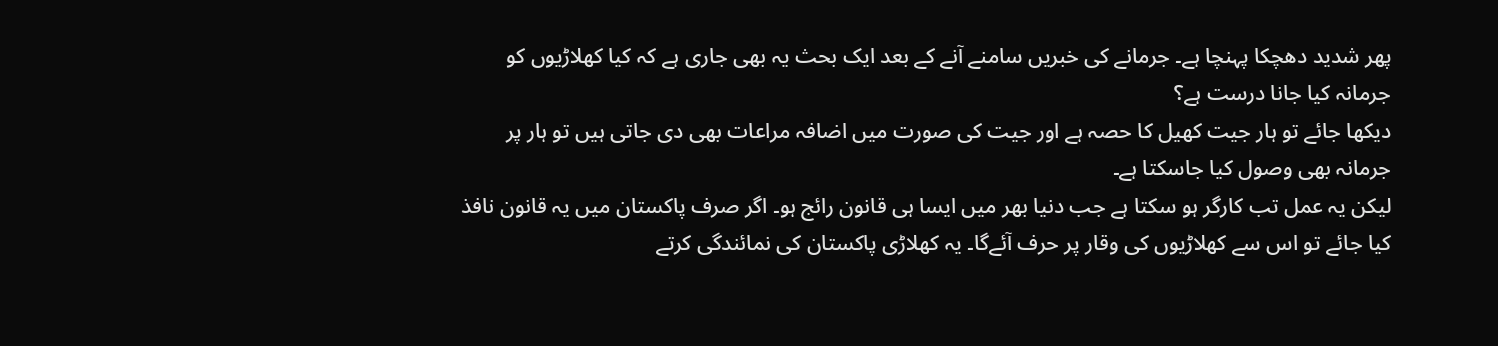پھر شدید دھچکا پہنچا ہے۔ جرمانے کی خبریں سامنے آنے کے بعد ایک بحث یہ بھی جاری ہے کہ کیا کھلاڑیوں کو جرمانہ کیا جانا درست ہے؟
دیکھا جائے تو ہار جیت کھیل کا حصہ ہے اور جیت کی صورت میں اضافہ مراعات بھی دی جاتی ہیں تو ہار پر جرمانہ بھی وصول کیا جاسکتا ہے۔
لیکن یہ عمل تب کارگر ہو سکتا ہے جب دنیا بھر میں ایسا ہی قانون رائج ہو۔ اگر صرف پاکستان میں یہ قانون نافذ کیا جائے تو اس سے کھلاڑیوں کی وقار پر حرف آئےگا۔ یہ کھلاڑی پاکستان کی نمائندگی کرتے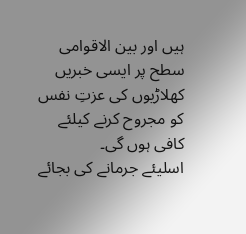ہیں اور بین الاقوامی سطح پر ایسی خبریں کھلاڑیوں کی عزتِ نفس کو مجروح کرنے کیلئے کافی ہوں گی۔
اسلیئے جرمانے کی بجائے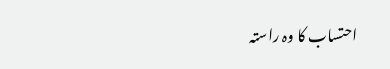احتساب کا وہ راستہ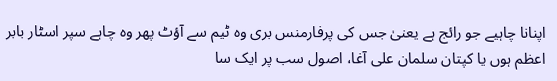اپنانا چاہیے جو رائج ہے یعنیٰ جس کی پرفارمنس بری وہ ٹیم سے آؤٹ پھر وہ چاہے سپر اسٹار بابر اعظم ہوں یا کپتان سلمان علی آغا، اصول سب پر ایک سا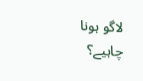لاگو ہونا چاہیے؟